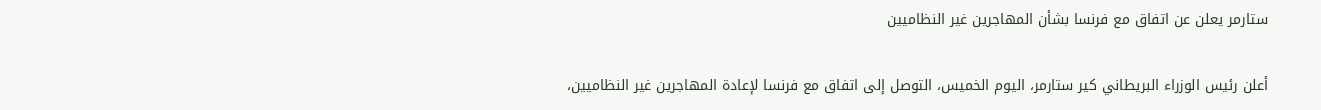ستارمر يعلن عن اتفاق مع فرنسا بشأن المهاجرين غير النظاميين

أعلن رئيس الوزراء البريطاني كير ستارمر، اليوم الخميس، التوصل إلى اتفاق مع فرنسا لإعادة المهاجرين غير النظاميين،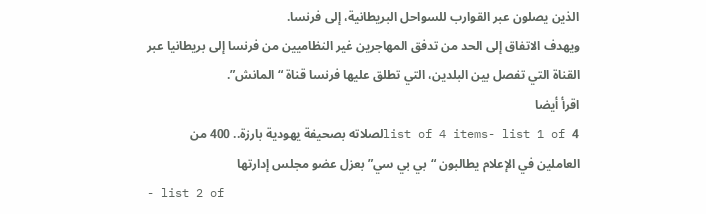الذين يصلون عبر القوارب للسواحل البريطانية، إلى فرنسا.
ويهدف الاتفاق إلى الحد من تدفق المهاجرين غير النظاميين من فرنسا إلى بريطانيا عبر القناة التي تفصل بين البلدين، التي تطلق عليها فرنسا قناة “المانش”.
اقرأ أيضا
list of 4 items- list 1 of 4لصلاته بصحيفة يهودية بارزة.. 400 من العاملين في الإعلام يطالبون “بي بي سي” بعزل عضو مجلس إدارتها
- list 2 of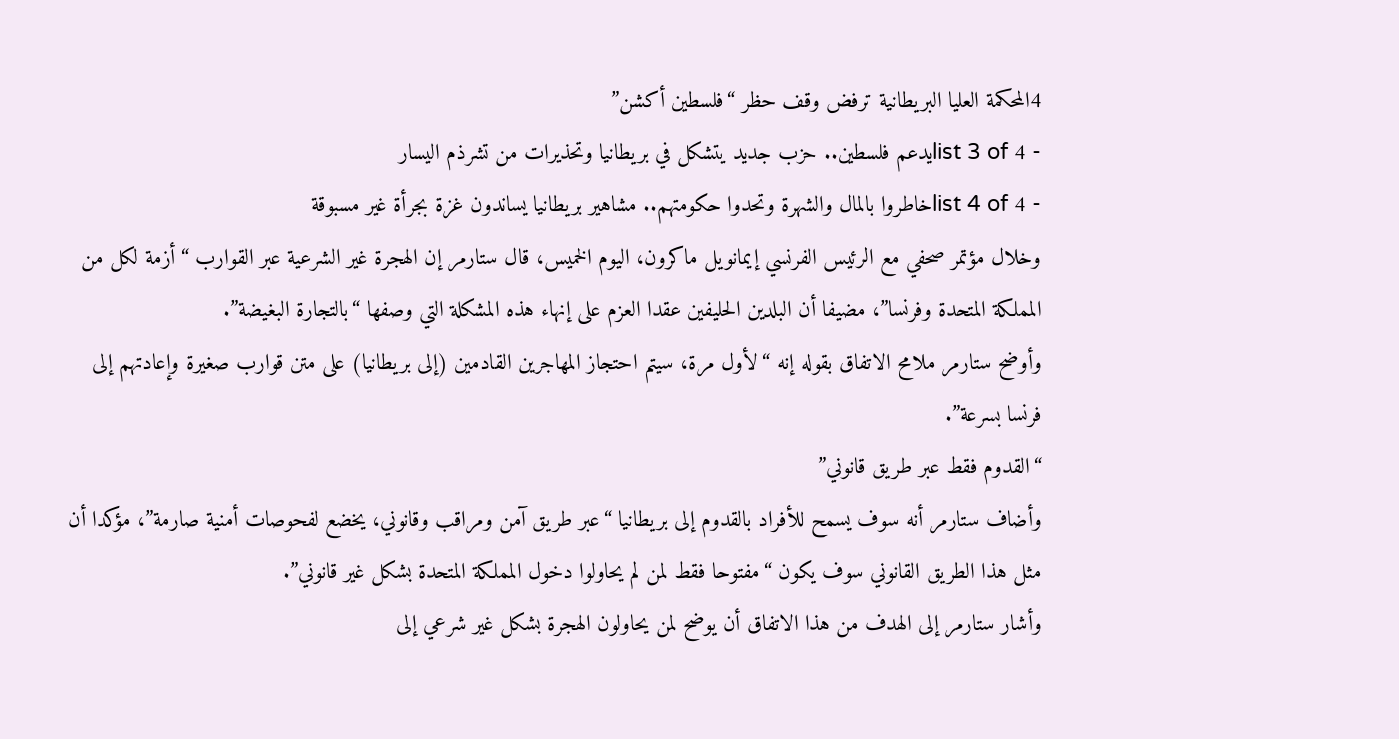4المحكمة العليا البريطانية ترفض وقف حظر “فلسطين أكشن”
- list 3 of 4يدعم فلسطين.. حزب جديد يتشكل في بريطانيا وتحذيرات من تشرذم اليسار
- list 4 of 4خاطروا بالمال والشهرة وتحدوا حكومتهم.. مشاهير بريطانيا يساندون غزة بجرأة غير مسبوقة
وخلال مؤتمر صحفي مع الرئيس الفرنسي إيمانويل ماكرون، اليوم الخميس، قال ستارمر إن الهجرة غير الشرعية عبر القوارب “أزمة لكل من المملكة المتحدة وفرنسا”، مضيفا أن البلدين الحليفين عقدا العزم على إنهاء هذه المشكلة التي وصفها “بالتجارة البغيضة”.
وأوضح ستارمر ملامح الاتفاق بقوله إنه “لأول مرة، سيتم احتجاز المهاجرين القادمين (إلى بريطانيا) على متن قوارب صغيرة وإعادتهم إلى فرنسا بسرعة”.
“القدوم فقط عبر طريق قانوني”
وأضاف ستارمر أنه سوف يسمح للأفراد بالقدوم إلى بريطانيا “عبر طريق آمن ومراقب وقانوني، يخضع لفحوصات أمنية صارمة”، مؤكدا أن مثل هذا الطريق القانوني سوف يكون “مفتوحا فقط لمن لم يحاولوا دخول المملكة المتحدة بشكل غير قانوني”.
وأشار ستارمر إلى الهدف من هذا الاتفاق أن يوضح لمن يحاولون الهجرة بشكل غير شرعي إلى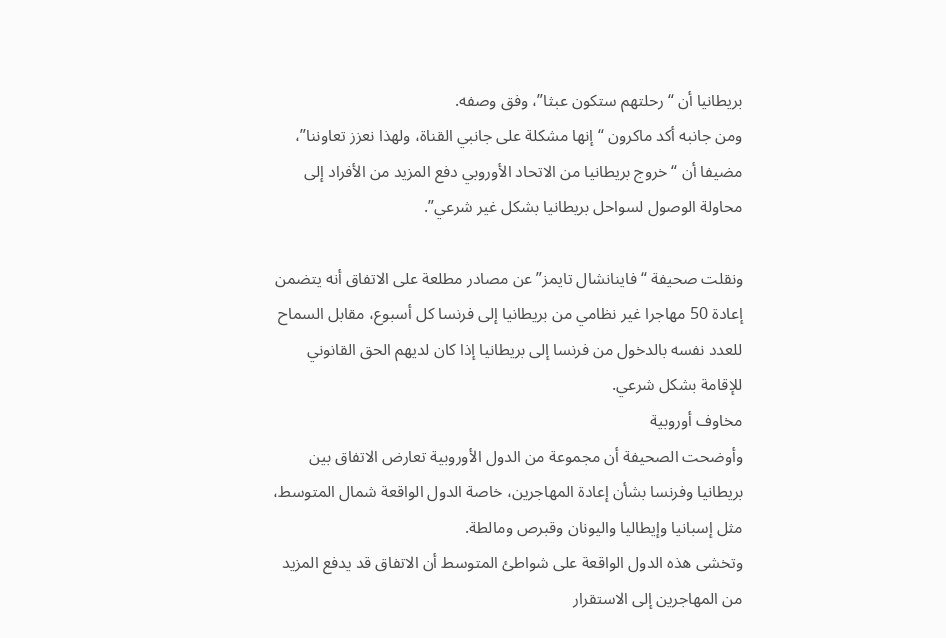بريطانيا أن “رحلتهم ستكون عبثا”، وفق وصفه.
ومن جانبه أكد ماكرون “إنها مشكلة على جانبي القناة، ولهذا نعزز تعاوننا”، مضيفا أن “خروج بريطانيا من الاتحاد الأوروبي دفع المزيد من الأفراد إلى محاولة الوصول لسواحل بريطانيا بشكل غير شرعي”.

ونقلت صحيفة “فاينانشال تايمز” عن مصادر مطلعة على الاتفاق أنه يتضمن إعادة 50 مهاجرا غير نظامي من بريطانيا إلى فرنسا كل أسبوع، مقابل السماح للعدد نفسه بالدخول من فرنسا إلى بريطانيا إذا كان لديهم الحق القانوني للإقامة بشكل شرعي.
مخاوف أوروبية
وأوضحت الصحيفة أن مجموعة من الدول الأوروبية تعارض الاتفاق بين بريطانيا وفرنسا بشأن إعادة المهاجرين، خاصة الدول الواقعة شمال المتوسط، مثل إسبانيا وإيطاليا واليونان وقبرص ومالطة.
وتخشى هذه الدول الواقعة على شواطئ المتوسط أن الاتفاق قد يدفع المزيد من المهاجرين إلى الاستقرار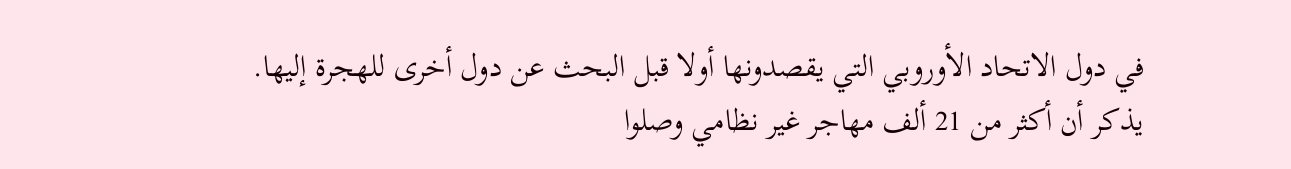في دول الاتحاد الأوروبي التي يقصدونها أولا قبل البحث عن دول أخرى للهجرة إليها.
يذكر أن أكثر من 21 ألف مهاجر غير نظامي وصلوا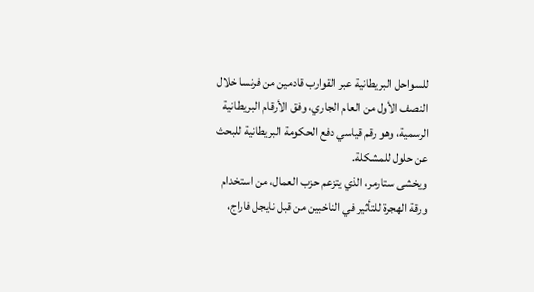للسواحل البريطانية عبر القوارب قادمين من فرنسا خلال النصف الأول من العام الجاري، وفق الأرقام البريطانية الرسمية، وهو رقم قياسي دفع الحكومة البريطانية للبحث عن حلول للمشكلة.
ويخشى ستارمر، الذي يتزعم حزب العمال، من استخدام ورقة الهجرة للتأثير في الناخبين من قبل نايجل فاراج،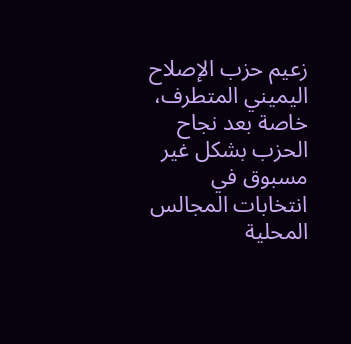زعيم حزب الإصلاح اليميني المتطرف، خاصة بعد نجاح الحزب بشكل غير مسبوق في انتخابات المجالس المحلية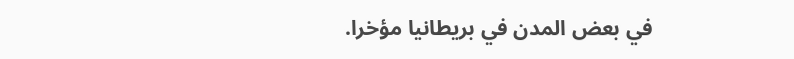في بعض المدن في بريطانيا مؤخرا.